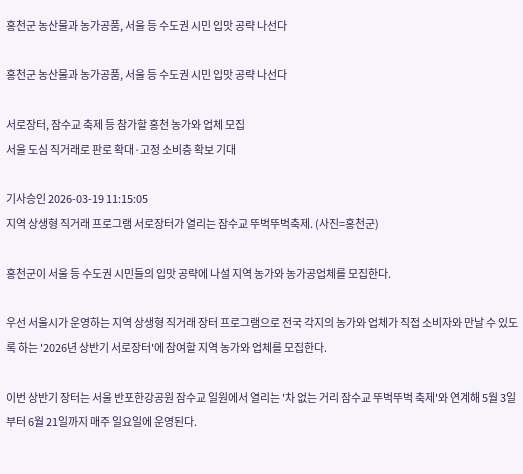홍천군 농산물과 농가공품, 서울 등 수도권 시민 입맛 공략 나선다

홍천군 농산물과 농가공품, 서울 등 수도권 시민 입맛 공략 나선다

서로장터, 잠수교 축제 등 참가할 홍천 농가와 업체 모집
서울 도심 직거래로 판로 확대·고정 소비층 확보 기대

기사승인 2026-03-19 11:15:05
지역 상생형 직거래 프로그램 서로장터가 열리는 잠수교 뚜벅뚜벅축제. (사진=홍천군)

홍천군이 서울 등 수도권 시민들의 입맛 공략에 나설 지역 농가와 농가공업체를 모집한다.

우선 서울시가 운영하는 지역 상생형 직거래 장터 프로그램으로 전국 각지의 농가와 업체가 직접 소비자와 만날 수 있도록 하는 '2026년 상반기 서로장터'에 참여할 지역 농가와 업체를 모집한다.

이번 상반기 장터는 서울 반포한강공원 잠수교 일원에서 열리는 '차 없는 거리 잠수교 뚜벅뚜벅 축제'와 연계해 5월 3일부터 6월 21일까지 매주 일요일에 운영된다.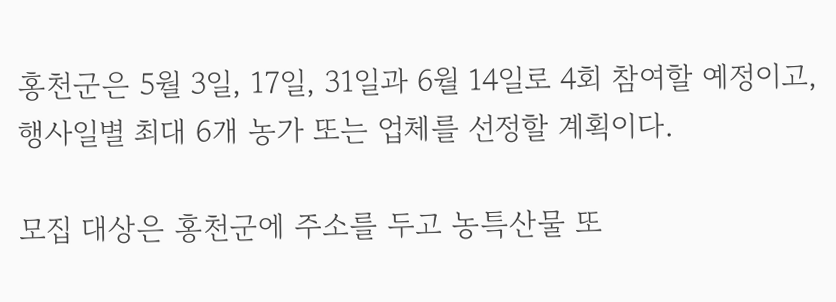홍천군은 5월 3일, 17일, 31일과 6월 14일로 4회 참여할 예정이고, 행사일별 최대 6개 농가 또는 업체를 선정할 계획이다.

모집 대상은 홍천군에 주소를 두고 농특산물 또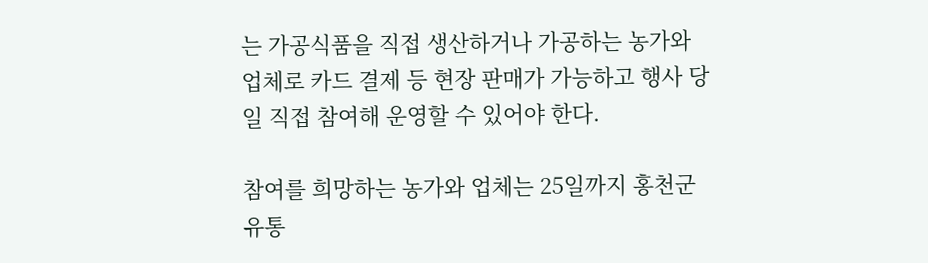는 가공식품을 직접 생산하거나 가공하는 농가와 업체로 카드 결제 등 현장 판매가 가능하고 행사 당일 직접 참여해 운영할 수 있어야 한다.

참여를 희망하는 농가와 업체는 25일까지 홍천군 유통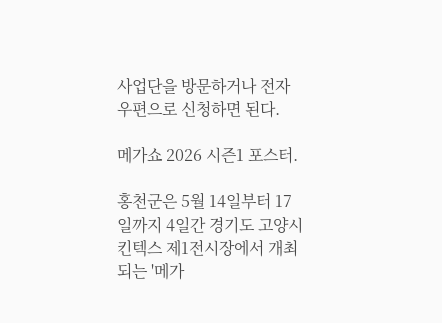사업단을 방문하거나 전자우편으로 신청하면 된다.

메가쇼 2026 시즌1 포스터.

홍천군은 5월 14일부터 17일까지 4일간 경기도 고양시 킨텍스 제1전시장에서 개최되는 '메가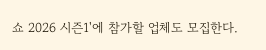쇼 2026 시즌1'에 참가할 업체도 모집한다.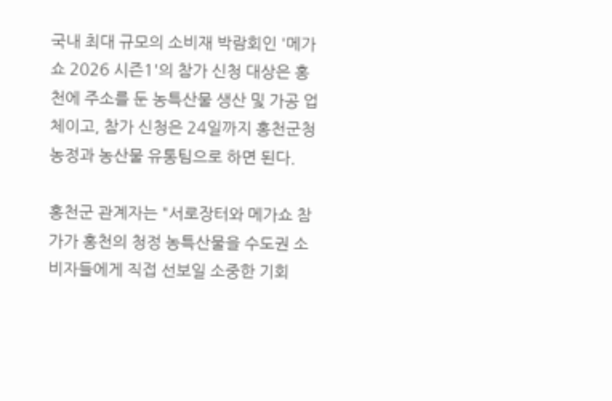국내 최대 규모의 소비재 박람회인 '메가쇼 2026 시즌1'의 참가 신청 대상은 홍천에 주소를 둔 농특산물 생산 및 가공 업체이고, 참가 신청은 24일까지 홍천군청 농정과 농산물 유통팀으로 하면 된다.

홍천군 관계자는 "서로장터와 메가쇼 참가가 홍천의 청정 농특산물을 수도권 소비자들에게 직접 선보일 소중한 기회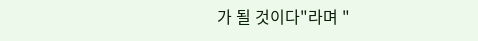가 될 것이다"라며 "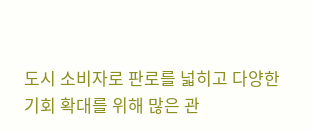도시 소비자로 판로를 넓히고 다양한 기회 확대를 위해 많은 관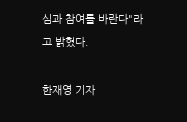심과 참여를 바란다"라고 밝혔다.

한재영 기자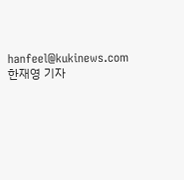hanfeel@kukinews.com
한재영 기자